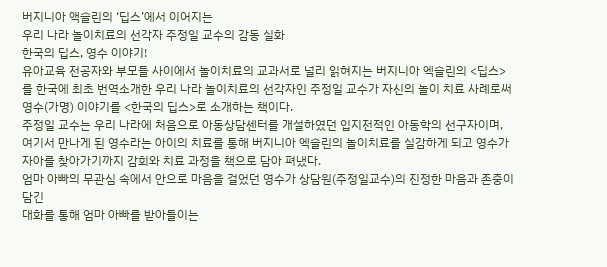버지니아 액슬린의 ‘딥스’에서 이어지는
우리 나라 놀이치료의 선각자 주정일 교수의 감동 실화
한국의 딥스, 영수 이야기!
유아교육 전공자와 부모들 사이에서 놀이치료의 교과서로 널리 읽혀지는 버지니아 엑슬린의 <딥스>를 한국에 최초 번역소개한 우리 나라 놀이치료의 선각자인 주정일 교수가 자신의 놀이 치료 사례로써 영수(가명) 이야기를 <한국의 딥스>로 소개하는 책이다.
주정일 교수는 우리 나라에 처음으로 아동상담센터를 개설하였던 입지전적인 아동학의 선구자이며, 여기서 만나게 된 영수라는 아이의 치료를 통해 버지니아 엑슬린의 놀이치료를 실감하게 되고 영수가 자아를 찾아가기까지 감회와 치료 과정을 책으로 담아 펴냈다.
엄마 아빠의 무관심 속에서 안으로 마음을 걸었던 영수가 상담원(주정일교수)의 진정한 마음과 존중이 담긴
대화를 통해 엄마 아빠를 받아들이는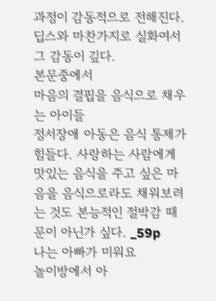과정이 감동적으로 전해진다. 딥스와 마찬가지로 실화여서 그 감동이 깊다.
본문중에서
마음의 결핍을 음식으로 채우는 아이들
정서장애 아동은 음식 통제가 힘들다. 사랑하는 사람에게 맛있는 음식을 주고 싶은 마음을 음식으로라도 채워보려는 것도 본능적인 절박감 때문이 아닌가 싶다. _59p
나는 아빠가 미워요
놀이방에서 아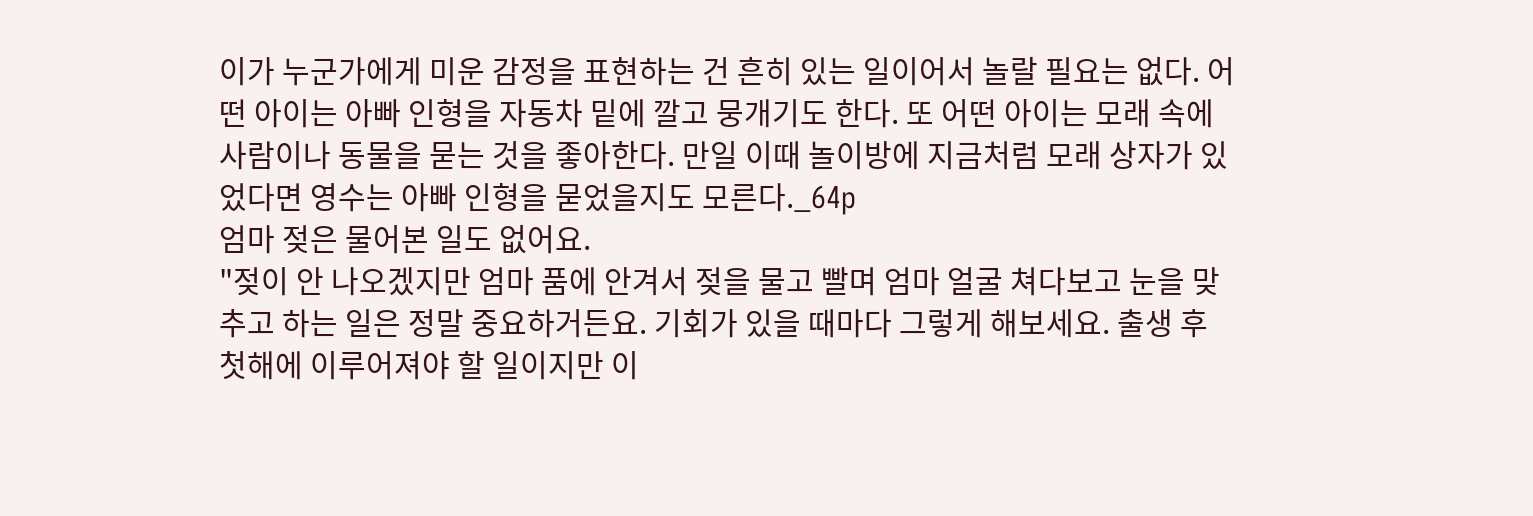이가 누군가에게 미운 감정을 표현하는 건 흔히 있는 일이어서 놀랄 필요는 없다. 어떤 아이는 아빠 인형을 자동차 밑에 깔고 뭉개기도 한다. 또 어떤 아이는 모래 속에 사람이나 동물을 묻는 것을 좋아한다. 만일 이때 놀이방에 지금처럼 모래 상자가 있었다면 영수는 아빠 인형을 묻었을지도 모른다._64p
엄마 젖은 물어본 일도 없어요.
"젖이 안 나오겠지만 엄마 품에 안겨서 젖을 물고 빨며 엄마 얼굴 쳐다보고 눈을 맞추고 하는 일은 정말 중요하거든요. 기회가 있을 때마다 그렇게 해보세요. 출생 후 첫해에 이루어져야 할 일이지만 이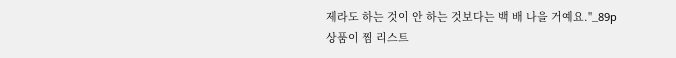제라도 하는 것이 안 하는 것보다는 백 배 나을 거예요."_89p
상품이 찜 리스트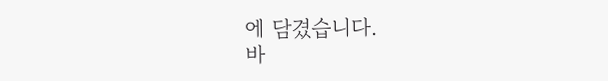에 담겼습니다.
바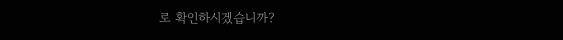로 확인하시겠습니까?